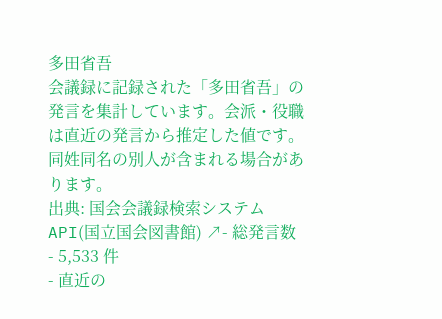多田省吾
会議録に記録された「多田省吾」の発言を集計しています。会派・役職は直近の発言から推定した値です。同姓同名の別人が含まれる場合があります。
出典: 国会会議録検索システム API(国立国会図書館) ↗- 総発言数
- 5,533 件
- 直近の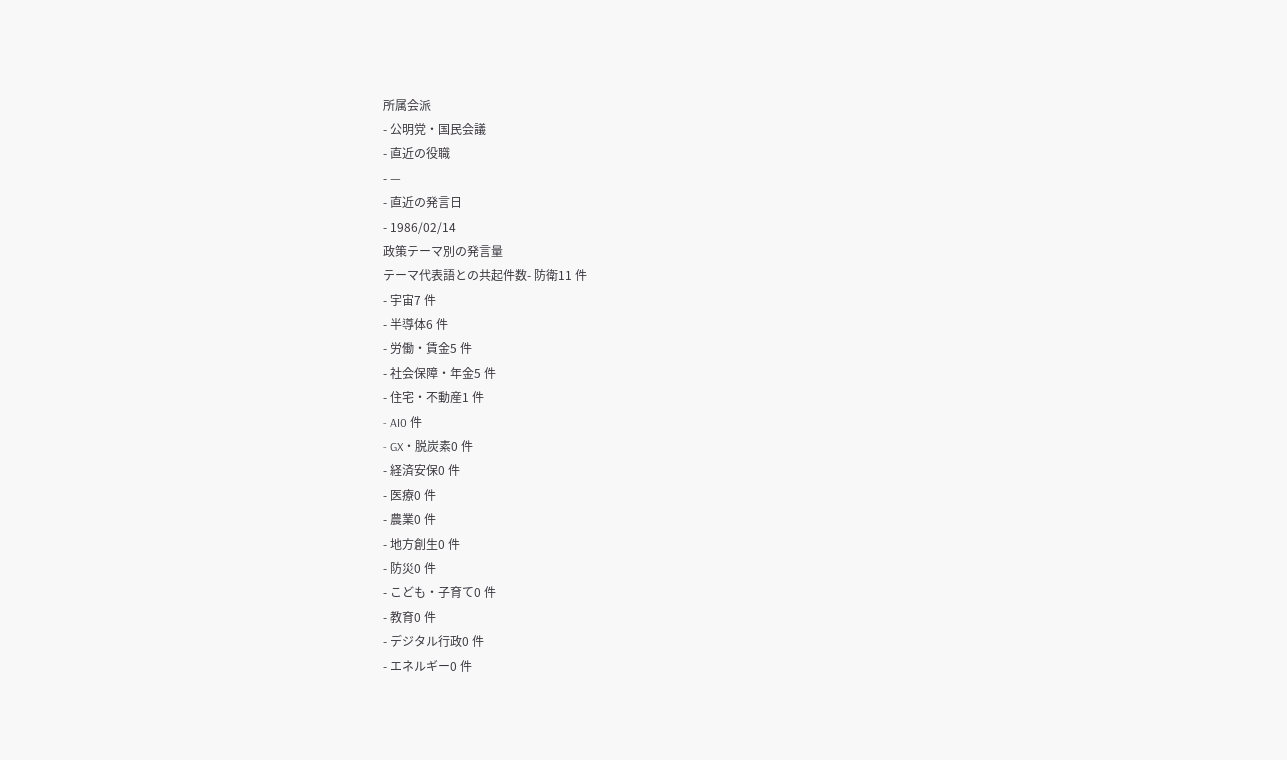所属会派
- 公明党・国民会議
- 直近の役職
- —
- 直近の発言日
- 1986/02/14
政策テーマ別の発言量
テーマ代表語との共起件数- 防衛11 件
- 宇宙7 件
- 半導体6 件
- 労働・賃金5 件
- 社会保障・年金5 件
- 住宅・不動産1 件
- AI0 件
- GX・脱炭素0 件
- 経済安保0 件
- 医療0 件
- 農業0 件
- 地方創生0 件
- 防災0 件
- こども・子育て0 件
- 教育0 件
- デジタル行政0 件
- エネルギー0 件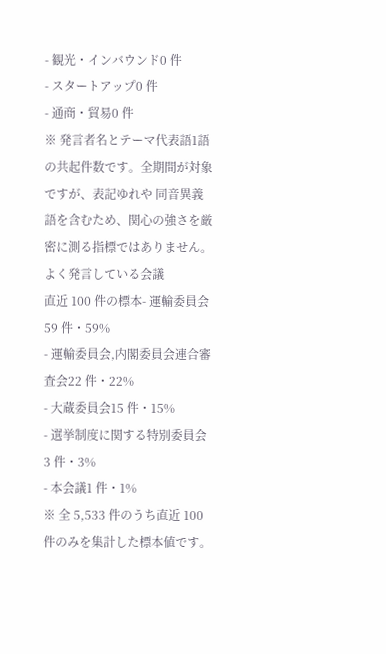- 観光・インバウンド0 件
- スタートアップ0 件
- 通商・貿易0 件
※ 発言者名とテーマ代表語1語の共起件数です。全期間が対象ですが、表記ゆれや 同音異義語を含むため、関心の強さを厳密に測る指標ではありません。
よく発言している会議
直近 100 件の標本- 運輸委員会59 件・59%
- 運輸委員会,内閣委員会連合審査会22 件・22%
- 大蔵委員会15 件・15%
- 選挙制度に関する特別委員会3 件・3%
- 本会議1 件・1%
※ 全 5,533 件のうち直近 100 件のみを集計した標本値です。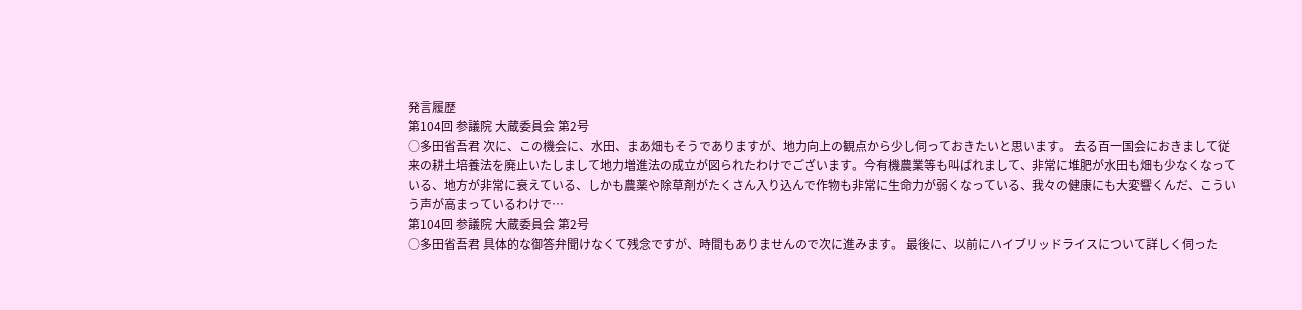発言履歴
第104回 参議院 大蔵委員会 第2号
○多田省吾君 次に、この機会に、水田、まあ畑もそうでありますが、地力向上の観点から少し伺っておきたいと思います。 去る百一国会におきまして従来の耕土培養法を廃止いたしまして地力増進法の成立が図られたわけでございます。今有機農業等も叫ばれまして、非常に堆肥が水田も畑も少なくなっている、地方が非常に衰えている、しかも農薬や除草剤がたくさん入り込んで作物も非常に生命力が弱くなっている、我々の健康にも大変響くんだ、こういう声が高まっているわけで…
第104回 参議院 大蔵委員会 第2号
○多田省吾君 具体的な御答弁聞けなくて残念ですが、時間もありませんので次に進みます。 最後に、以前にハイブリッドライスについて詳しく伺った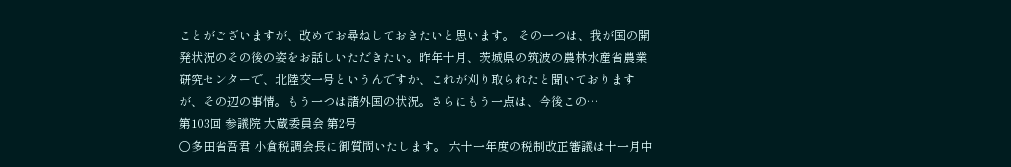ことがございますが、改めてお尋ねしておきたいと思います。 その一つは、我が国の開発状況のその後の姿をお話しいただきたい。昨年十月、茨城県の筑波の農林水産省農業研究センターで、北陸交一号というんですか、これが刈り取られたと聞いておりますが、その辺の事情。もう一つは諸外国の状況。さらにもう一点は、今後この…
第103回 参議院 大蔵委員会 第2号
○多田省吾君 小倉税調会長に御質問いたします。 六十一年度の税制改正審議は十一月中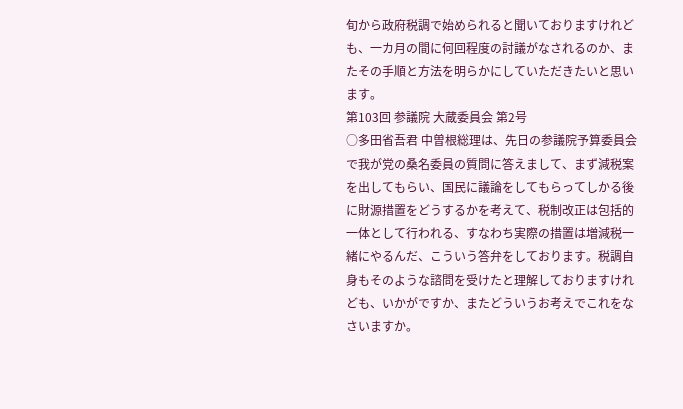旬から政府税調で始められると聞いておりますけれども、一カ月の間に何回程度の討議がなされるのか、またその手順と方法を明らかにしていただきたいと思います。
第103回 参議院 大蔵委員会 第2号
○多田省吾君 中曽根総理は、先日の参議院予算委員会で我が党の桑名委員の質問に答えまして、まず減税案を出してもらい、国民に議論をしてもらってしかる後に財源措置をどうするかを考えて、税制改正は包括的一体として行われる、すなわち実際の措置は増減税一緒にやるんだ、こういう答弁をしております。税調自身もそのような諮問を受けたと理解しておりますけれども、いかがですか、またどういうお考えでこれをなさいますか。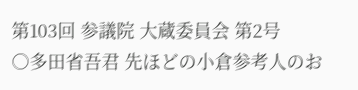第103回 参議院 大蔵委員会 第2号
○多田省吾君 先ほどの小倉参考人のお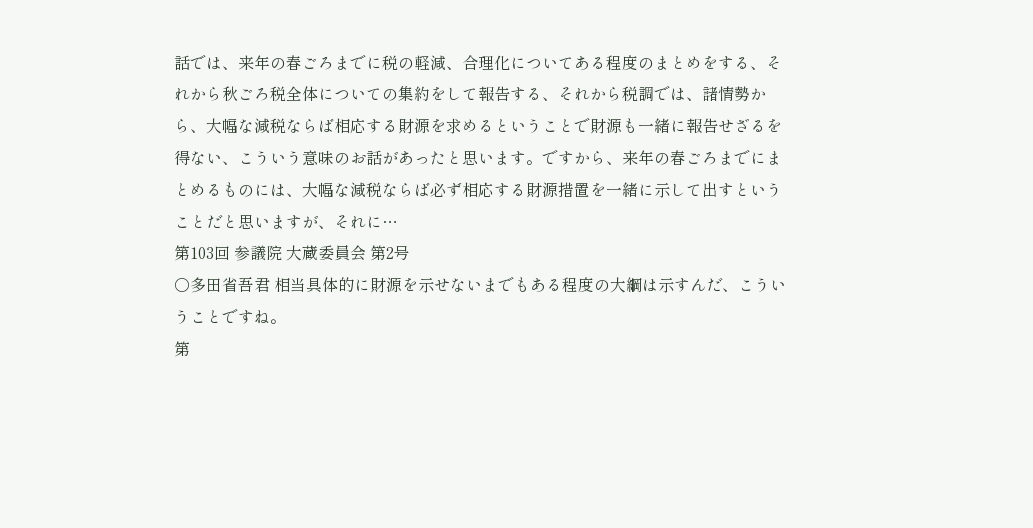話では、来年の春ごろまでに税の軽減、合理化についてある程度のまとめをする、それから秋ごろ税全体についての集約をして報告する、それから税調では、諸情勢から、大幅な減税ならば相応する財源を求めるということで財源も一緒に報告せざるを得ない、こういう意味のお話があったと思います。ですから、来年の春ごろまでにまとめるものには、大幅な減税ならば必ず相応する財源措置を一緒に示して出すということだと思いますが、それに…
第103回 参議院 大蔵委員会 第2号
○多田省吾君 相当具体的に財源を示せないまでもある程度の大綱は示すんだ、こういうことですね。
第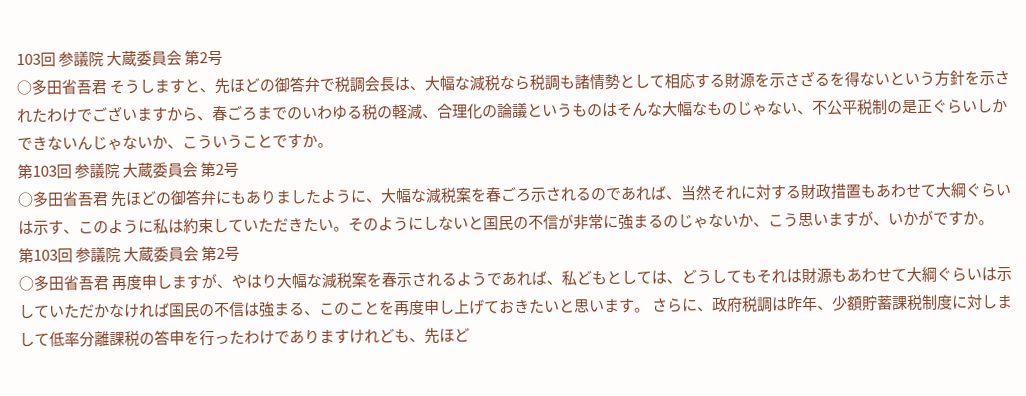103回 参議院 大蔵委員会 第2号
○多田省吾君 そうしますと、先ほどの御答弁で税調会長は、大幅な減税なら税調も諸情勢として相応する財源を示さざるを得ないという方針を示されたわけでございますから、春ごろまでのいわゆる税の軽減、合理化の論議というものはそんな大幅なものじゃない、不公平税制の是正ぐらいしかできないんじゃないか、こういうことですか。
第103回 参議院 大蔵委員会 第2号
○多田省吾君 先ほどの御答弁にもありましたように、大幅な減税案を春ごろ示されるのであれば、当然それに対する財政措置もあわせて大綱ぐらいは示す、このように私は約束していただきたい。そのようにしないと国民の不信が非常に強まるのじゃないか、こう思いますが、いかがですか。
第103回 参議院 大蔵委員会 第2号
○多田省吾君 再度申しますが、やはり大幅な減税案を春示されるようであれば、私どもとしては、どうしてもそれは財源もあわせて大綱ぐらいは示していただかなければ国民の不信は強まる、このことを再度申し上げておきたいと思います。 さらに、政府税調は昨年、少額貯蓄課税制度に対しまして低率分離課税の答申を行ったわけでありますけれども、先ほど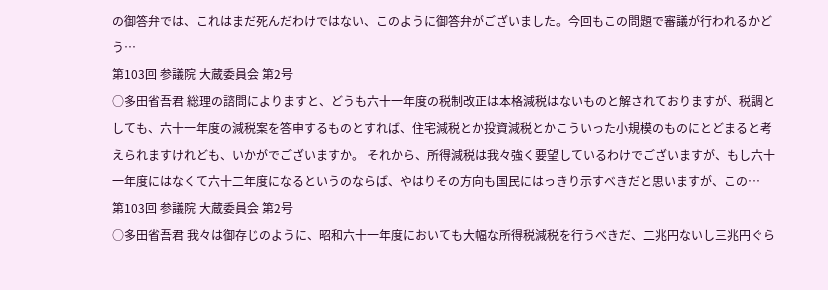の御答弁では、これはまだ死んだわけではない、このように御答弁がございました。今回もこの問題で審議が行われるかどう…
第103回 参議院 大蔵委員会 第2号
○多田省吾君 総理の諮問によりますと、どうも六十一年度の税制改正は本格減税はないものと解されておりますが、税調としても、六十一年度の減税案を答申するものとすれば、住宅減税とか投資減税とかこういった小規模のものにとどまると考えられますけれども、いかがでございますか。 それから、所得減税は我々強く要望しているわけでございますが、もし六十一年度にはなくて六十二年度になるというのならば、やはりその方向も国民にはっきり示すべきだと思いますが、この…
第103回 参議院 大蔵委員会 第2号
○多田省吾君 我々は御存じのように、昭和六十一年度においても大幅な所得税減税を行うべきだ、二兆円ないし三兆円ぐら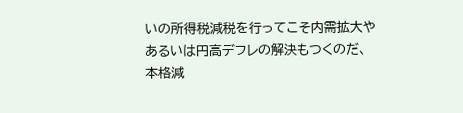いの所得税減税を行ってこそ内需拡大やあるいは円高デフレの解決もつくのだ、本格減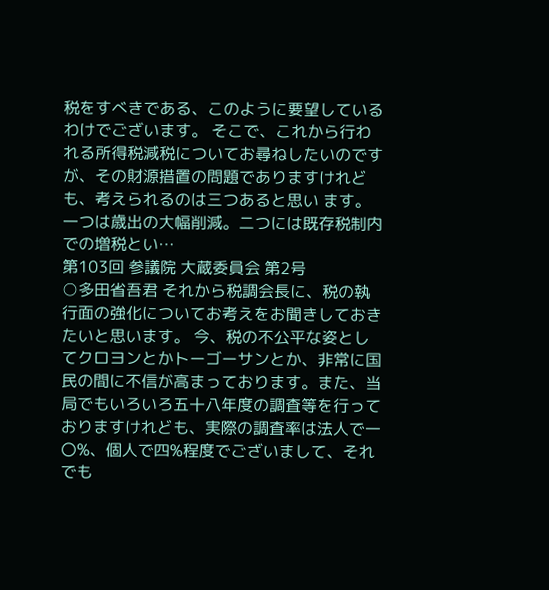税をすべきである、このように要望しているわけでございます。 そこで、これから行われる所得税減税についてお尋ねしたいのですが、その財源措置の問題でありますけれども、考えられるのは三つあると思い ます。一つは歳出の大幅削減。二つには既存税制内での増税とい…
第103回 参議院 大蔵委員会 第2号
○多田省吾君 それから税調会長に、税の執行面の強化についてお考えをお聞きしておきたいと思います。 今、税の不公平な姿としてクロヨンとかトーゴーサンとか、非常に国民の間に不信が高まっております。また、当局でもいろいろ五十八年度の調査等を行っておりますけれども、実際の調査率は法人で一〇%、個人で四%程度でございまして、それでも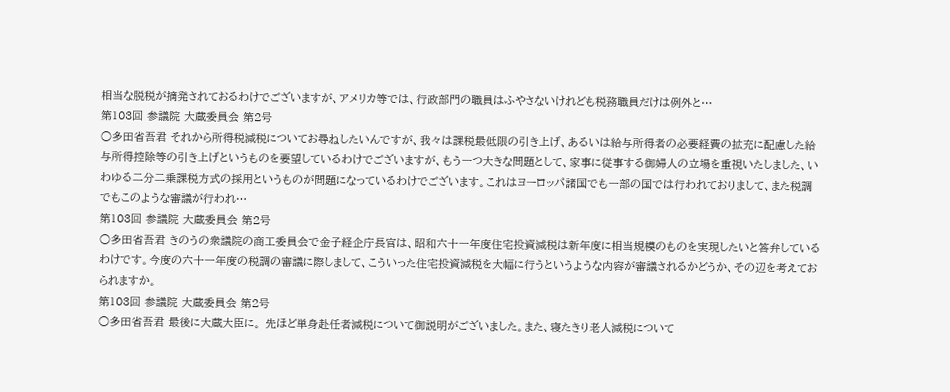相当な脱税が摘発されておるわけでございますが、アメリカ等では、行政部門の職員はふやさないけれども税務職員だけは例外と…
第103回 参議院 大蔵委員会 第2号
○多田省吾君 それから所得税減税についてお尋ねしたいんですが、我々は課税最低限の引き上げ、あるいは給与所得者の必要経費の拡充に配慮した給与所得控除等の引き上げというものを要望しているわけでございますが、もう一つ大きな問題として、家事に従事する御婦人の立場を重視いたしました、いわゆる二分二乗課税方式の採用というものが問題になっているわけでございます。これはヨーロッパ諸国でも一部の国では行われておりまして、また税調でもこのような審議が行われ…
第103回 参議院 大蔵委員会 第2号
○多田省吾君 きのうの衆議院の商工委員会で金子経企庁長官は、昭和六十一年度住宅投資減税は新年度に相当規模のものを実現したいと答弁しているわけです。今度の六十一年度の税調の審議に際しまして、こういった住宅投資減税を大幅に行うというような内容が審議されるかどうか、その辺を考えておられますか。
第103回 参議院 大蔵委員会 第2号
○多田省吾君 最後に大蔵大臣に。 先ほど単身赴任者減税について御説明がございました。また、寝たきり老人減税について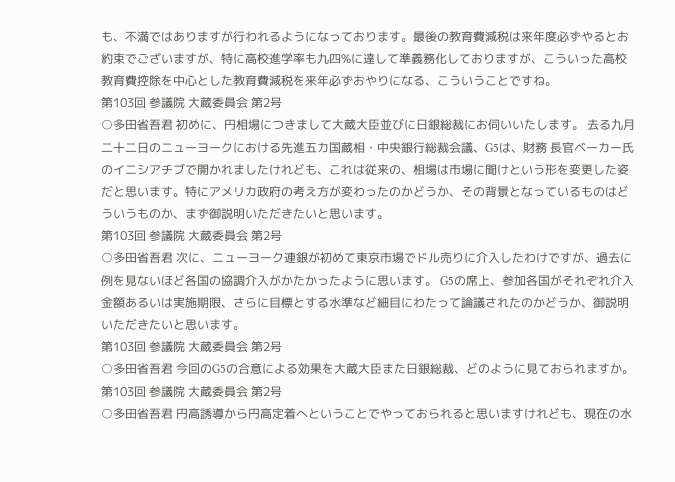も、不満ではありますが行われるようになっております。最後の教育費減税は来年度必ずやるとお約束でございますが、特に高校進学率も九四%に達して準義務化しておりますが、こういった高校教育費控除を中心とした教育費減税を来年必ずおやりになる、こういうことですね。
第103回 参議院 大蔵委員会 第2号
○多田省吾君 初めに、円相場につきまして大蔵大臣並びに日銀総裁にお伺いいたします。 去る九月二十二日のニューヨークにおける先進五カ国蔵相・中央銀行総裁会議、G5は、財務 長官ベーカー氏のイニシアチブで開かれましたけれども、これは従来の、相場は市場に聞けという形を変更した姿だと思います。特にアメリカ政府の考え方が変わったのかどうか、その背景となっているものはどういうものか、まず御説明いただきたいと思います。
第103回 参議院 大蔵委員会 第2号
○多田省吾君 次に、ニューヨーク連銀が初めて東京市場でドル売りに介入したわけですが、過去に例を見ないほど各国の協調介入がかたかったように思います。 G5の席上、参加各国がそれぞれ介入金額あるいは実施期限、さらに目標とする水準など細目にわたって論議されたのかどうか、御説明いただきたいと思います。
第103回 参議院 大蔵委員会 第2号
○多田省吾君 今回のG5の合意による効果を大蔵大臣また日銀総裁、どのように見ておられますか。
第103回 参議院 大蔵委員会 第2号
○多田省吾君 円高誘導から円高定着へということでやっておられると思いますけれども、現在の水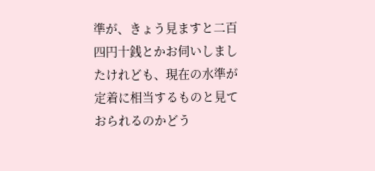準が、きょう見ますと二百四円十銭とかお伺いしましたけれども、現在の水準が定着に相当するものと見ておられるのかどう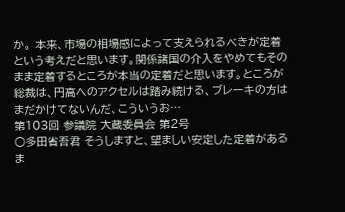か。 本来、市場の相場感によって支えられるべきが定着という考えだと思います。関係諸国の介入をやめてもそのまま定着するところが本当の定着だと思います。ところが総裁は、円高へのアクセルは踏み続ける、ブレーキの方はまだかけてないんだ、こういうお…
第103回 参議院 大蔵委員会 第2号
○多田省吾君 そうしますと、望ましい安定した定着があるま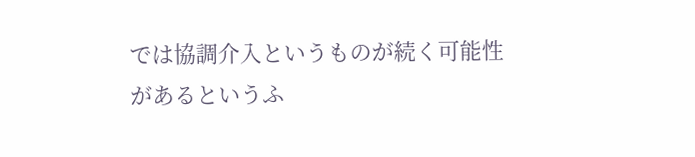では協調介入というものが続く可能性があるというふ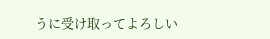うに受け取ってよろしい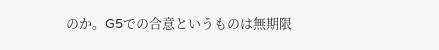のか。G5での合意というものは無期限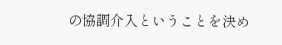の協調介入ということを決め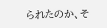られたのか、そ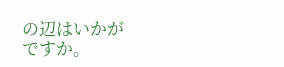の辺はいかがですか。